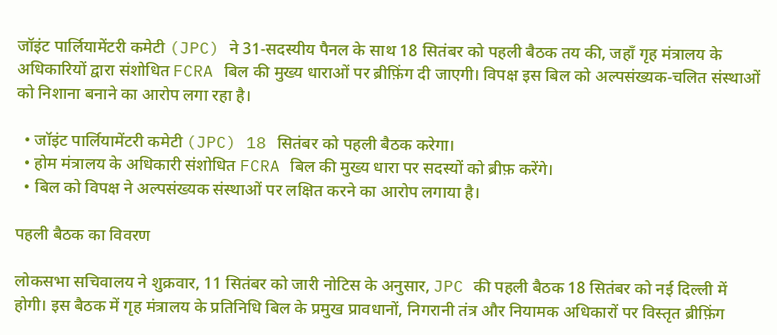जॉइंट पार्लियामेंटरी कमेटी (JPC) ने 31‑सदस्यीय पैनल के साथ 18 सितंबर को पहली बैठक तय की, जहाँ गृह मंत्रालय के अधिकारियों द्वारा संशोधित FCRA बिल की मुख्य धाराओं पर ब्रीफ़िंग दी जाएगी। विपक्ष इस बिल को अल्पसंख्यक‑चलित संस्थाओं को निशाना बनाने का आरोप लगा रहा है।

  • जॉइंट पार्लियामेंटरी कमेटी (JPC) 18 सितंबर को पहली बैठक करेगा।
  • होम मंत्रालय के अधिकारी संशोधित FCRA बिल की मुख्य धारा पर सदस्यों को ब्रीफ़ करेंगे।
  • बिल को विपक्ष ने अल्पसंख्यक संस्थाओं पर लक्षित करने का आरोप लगाया है।

पहली बैठक का विवरण

लोकसभा सचिवालय ने शुक्रवार, 11 सितंबर को जारी नोटिस के अनुसार, JPC की पहली बैठक 18 सितंबर को नई दिल्ली में होगी। इस बैठक में गृह मंत्रालय के प्रतिनिधि बिल के प्रमुख प्रावधानों, निगरानी तंत्र और नियामक अधिकारों पर विस्तृत ब्रीफ़िंग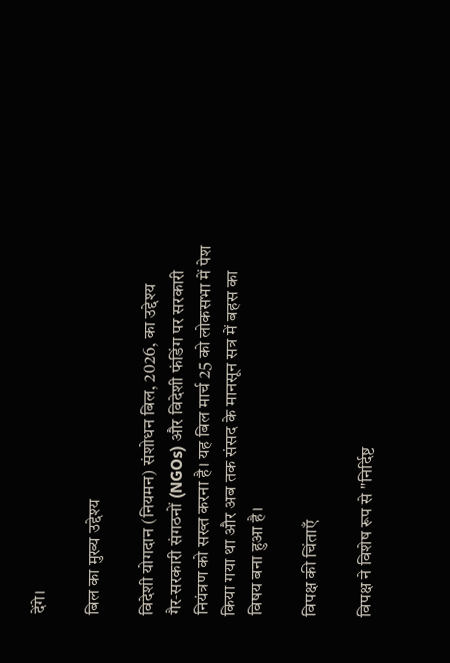देंगे।

बिल का मुख्य उद्देश्य

विदेशी योगदान (नियमन) संशोधन बिल, 2026, का उद्देश्य गैर‑सरकारी संगठनों (NGOs) और विदेशी फंडिंग पर सरकारी नियंत्रण को सख्त करना है। यह बिल मार्च 25 को लोकसभा में पेश किया गया था और अब तक संसद के मानसून सत्र में बहस का विषय बना हुआ है।

विपक्ष की चिंताएँ

विपक्ष ने विशेष रूप से "निर्दिष्ट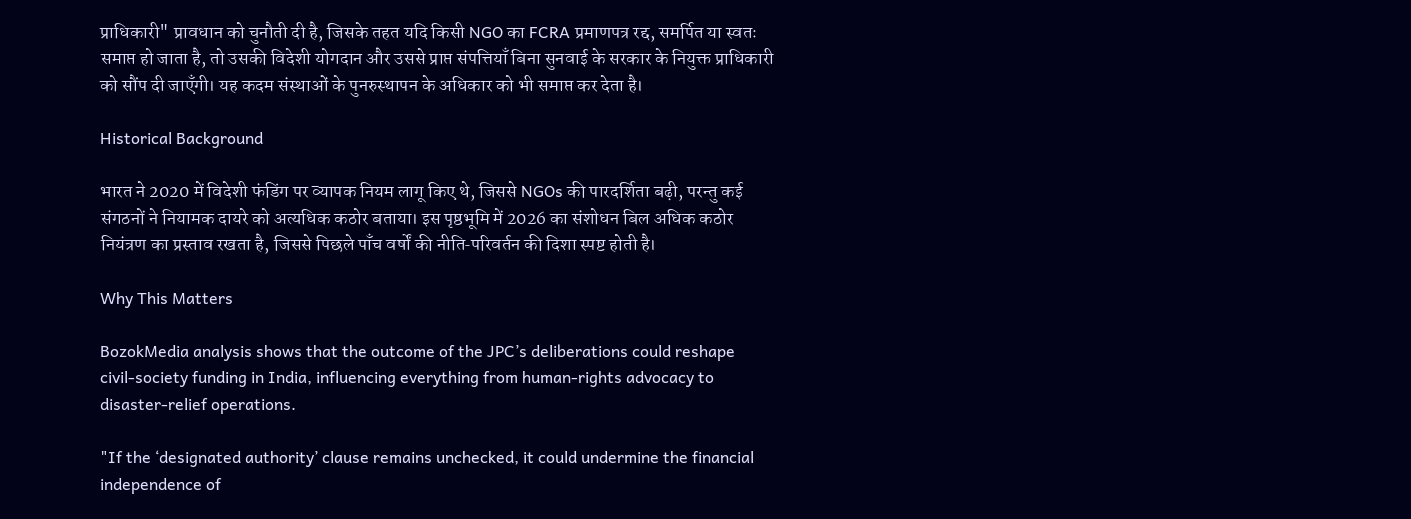प्राधिकारी" प्रावधान को चुनौती दी है, जिसके तहत यदि किसी NGO का FCRA प्रमाणपत्र रद्द, समर्पित या स्वतः समाप्त हो जाता है, तो उसकी विदेशी योगदान और उससे प्राप्त संपत्तियाँ बिना सुनवाई के सरकार के नियुक्त प्राधिकारी को सौंप दी जाएँगी। यह कदम संस्थाओं के पुनरुस्थापन के अधिकार को भी समाप्त कर देता है।

Historical Background

भारत ने 2020 में विदेशी फंडिंग पर व्यापक नियम लागू किए थे, जिससे NGOs की पारदर्शिता बढ़ी, परन्तु कई संगठनों ने नियामक दायरे को अत्यधिक कठोर बताया। इस पृष्ठभूमि में 2026 का संशोधन बिल अधिक कठोर नियंत्रण का प्रस्ताव रखता है, जिससे पिछले पाँच वर्षों की नीति‑परिवर्तन की दिशा स्पष्ट होती है।

Why This Matters

BozokMedia analysis shows that the outcome of the JPC’s deliberations could reshape civil‑society funding in India, influencing everything from human‑rights advocacy to disaster‑relief operations.

"If the ‘designated authority’ clause remains unchecked, it could undermine the financial independence of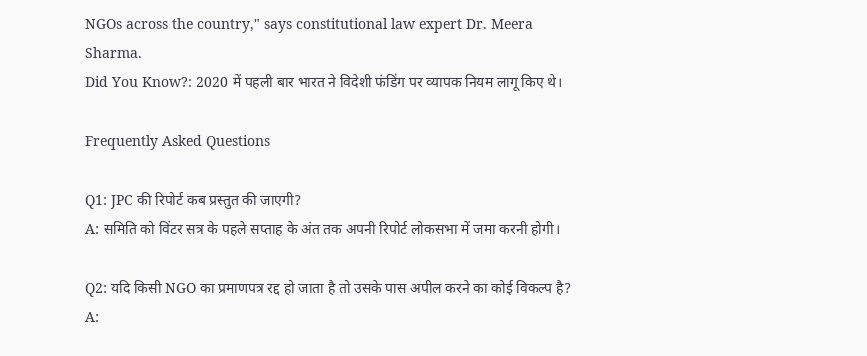NGOs across the country," says constitutional law expert Dr. Meera Sharma.
Did You Know?: 2020 में पहली बार भारत ने विदेशी फंडिंग पर व्यापक नियम लागू किए थे।

Frequently Asked Questions

Q1: JPC की रिपोर्ट कब प्रस्तुत की जाएगी?
A: समिति को विंटर सत्र के पहले सप्ताह के अंत तक अपनी रिपोर्ट लोकसभा में जमा करनी होगी।

Q2: यदि किसी NGO का प्रमाणपत्र रद्द हो जाता है तो उसके पास अपील करने का कोई विकल्प है?
A: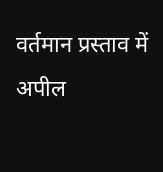वर्तमान प्रस्ताव में अपील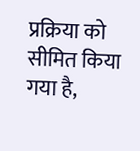प्रक्रिया को सीमित किया गया है,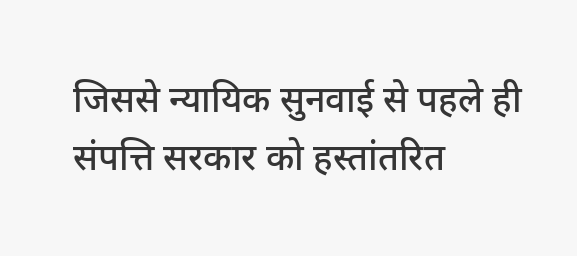जिससे न्यायिक सुनवाई से पहले ही संपत्ति सरकार को हस्तांतरित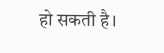हो सकती है।